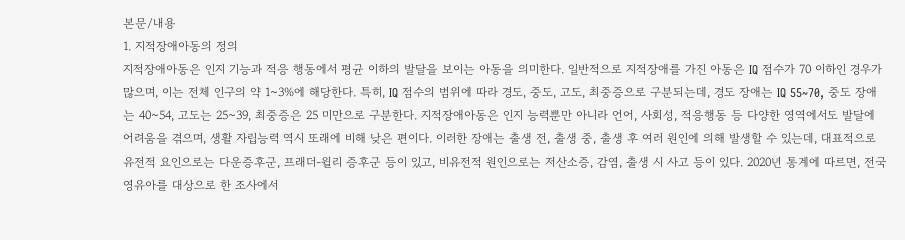본문/내용
1. 지적장애아동의 정의
지적장애아동은 인지 기능과 적응 행동에서 평균 이하의 발달을 보이는 아동을 의미한다. 일반적으로 지적장애를 가진 아동은 IQ 점수가 70 이하인 경우가 많으며, 이는 전체 인구의 약 1~3%에 해당한다. 특히, IQ 점수의 범위에 따라 경도, 중도, 고도, 최중증으로 구분되는데, 경도 장애는 IQ 55~70, 중도 장애는 40~54, 고도는 25~39, 최중증은 25 미만으로 구분한다. 지적장애아동은 인지 능력뿐만 아니라 언어, 사회성, 적응행동 등 다양한 영역에서도 발달에 어려움을 겪으며, 생활 자립능력 역시 또래에 비해 낮은 편이다. 이러한 장애는 출생 전, 출생 중, 출생 후 여러 원인에 의해 발생할 수 있는데, 대표적으로 유전적 요인으로는 다운증후군, 프래더-윌리 증후군 등이 있고, 비유전적 원인으로는 저산소증, 감염, 출생 시 사고 등이 있다. 2020년 통계에 따르면, 전국 영유아를 대상으로 한 조사에서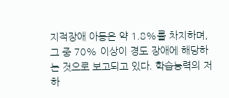지적장애 아동은 약 1.8%를 차지하며, 그 중 70% 이상이 경도 장애에 해당하는 것으로 보고되고 있다. 학습능력의 저하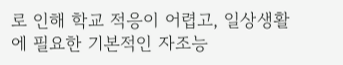로 인해 학교 적응이 어렵고, 일상생활에 필요한 기본적인 자조능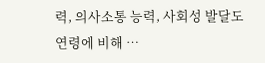력, 의사소통 능력, 사회성 발달도 연령에 비해 …